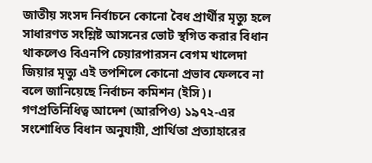জাতীয় সংসদ নির্বাচনে কোনো বৈধ প্রার্থীর মৃত্যু হলে সাধারণত সংশ্লিষ্ট আসনের ভোট স্থগিত করার বিধান থাকলেও বিএনপি চেয়ারপারসন বেগম খালেদা জিয়ার মৃত্যু এই তপশিলে কোনো প্রভাব ফেলবে না বলে জানিয়েছে নির্বাচন কমিশন (ইসি)।
গণপ্রতিনিধিত্ব আদেশ (আরপিও) ১৯৭২-এর সংশোধিত বিধান অনুযায়ী, প্রার্থিতা প্রত্যাহারের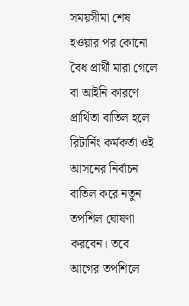সময়সীমা শেষ হওয়ার পর কোনো বৈধ প্রার্থী মারা গেলে বা আইনি কারণে প্রার্থিতা বাতিল হলে রিটার্নিং কর্মকর্তা ওই আসনের নির্বাচন বাতিল করে নতুন তপশিল ঘোষণা করবেন। তবে আগের তপশিলে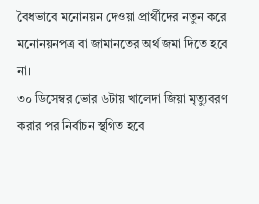বৈধভাবে মনোনয়ন দেওয়া প্রার্থীদের নতুন করে মনোনয়নপত্র বা জামানতের অর্থ জমা দিতে হবে না।
৩০ ডিসেম্বর ভোর ৬টায় খালেদা জিয়া মৃত্যুবরণ করার পর নির্বাচন স্থগিত হবে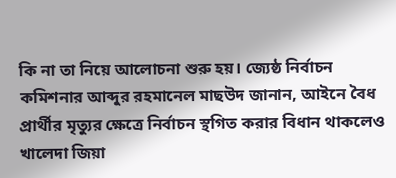কি না তা নিয়ে আলোচনা শুরু হয়। জ্যেষ্ঠ নির্বাচন কমিশনার আব্দুর রহমানেল মাছউদ জানান, আইনে বৈধ প্রার্থীর মৃত্যুর ক্ষেত্রে নির্বাচন স্থগিত করার বিধান থাকলেও খালেদা জিয়া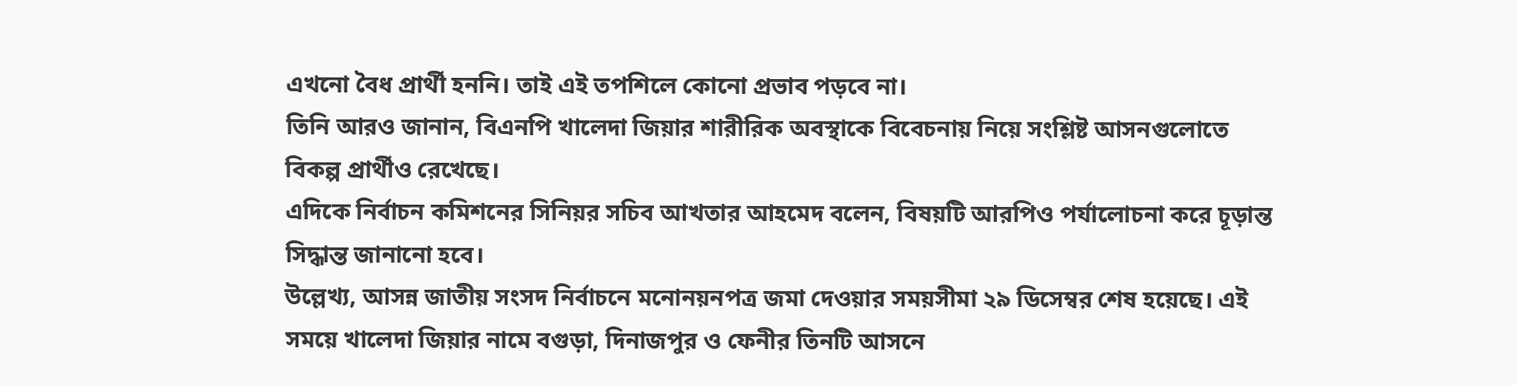এখনো বৈধ প্রার্থী হননি। তাই এই তপশিলে কোনো প্রভাব পড়বে না।
তিনি আরও জানান, বিএনপি খালেদা জিয়ার শারীরিক অবস্থাকে বিবেচনায় নিয়ে সংশ্লিষ্ট আসনগুলোতে বিকল্প প্রার্থীও রেখেছে।
এদিকে নির্বাচন কমিশনের সিনিয়র সচিব আখতার আহমেদ বলেন, বিষয়টি আরপিও পর্যালোচনা করে চূড়ান্ত সিদ্ধান্ত জানানো হবে।
উল্লেখ্য, আসন্ন জাতীয় সংসদ নির্বাচনে মনোনয়নপত্র জমা দেওয়ার সময়সীমা ২৯ ডিসেম্বর শেষ হয়েছে। এই সময়ে খালেদা জিয়ার নামে বগুড়া, দিনাজপুর ও ফেনীর তিনটি আসনে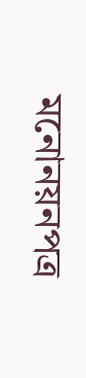মনোনয়নপত্র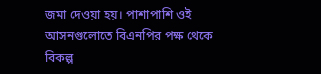জমা দেওয়া হয়। পাশাপাশি ওই আসনগুলোতে বিএনপির পক্ষ থেকে বিকল্প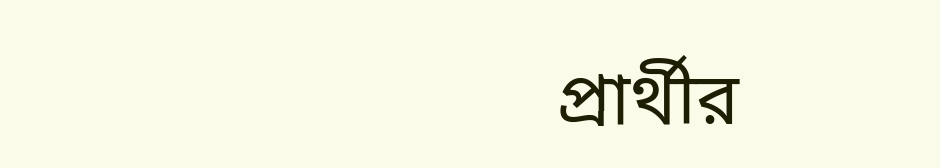প্রার্থীর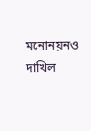মনোনয়নও দাখিল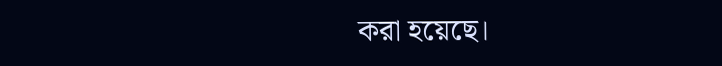করা হয়েছে।